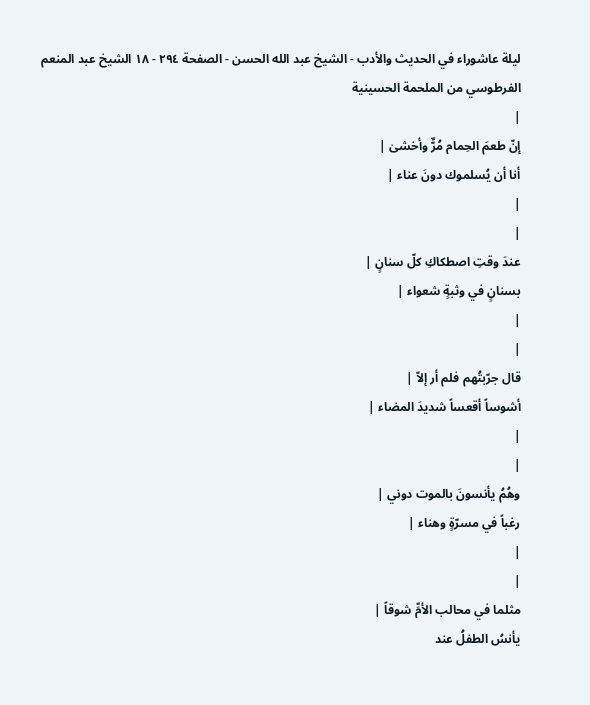ليلة عاشوراء في الحديث والأدب - الشيخ عبد الله الحسن - الصفحة ٢٩٤ - ١٨ الشيخ عبد المنعم الفرطوسي من الملحمة الحسينية
|
إنّ طعمَ الحِمام مُرٌّ وأخشىٰ |
أنا أن يُسلموك دونَ عناء |
|
|
عندَ وقتِ اصطكاكِ كلّ سنانٍ |
بسنانٍ في وثبةٍ شعواء |
|
|
قال جرّبتُهم فلم أر إلاّ |
أشوساً أقعساً شديدَ المضاء |
|
|
وهُمُ يأنسونَ بالموت دوني |
رغباً في مسرّةٍ وهناء |
|
|
مثلما في محالب الأمِّ شوقاً |
يأنسُ الطفلُ عند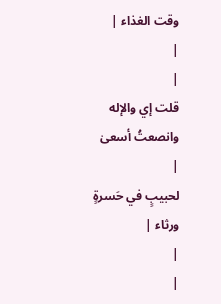وقت الغذاء |
|
|
قلت إي والإله وانصعتُ أسعىٰ |
لحبيبٍ في حَسرةٍ ورثاء |
|
|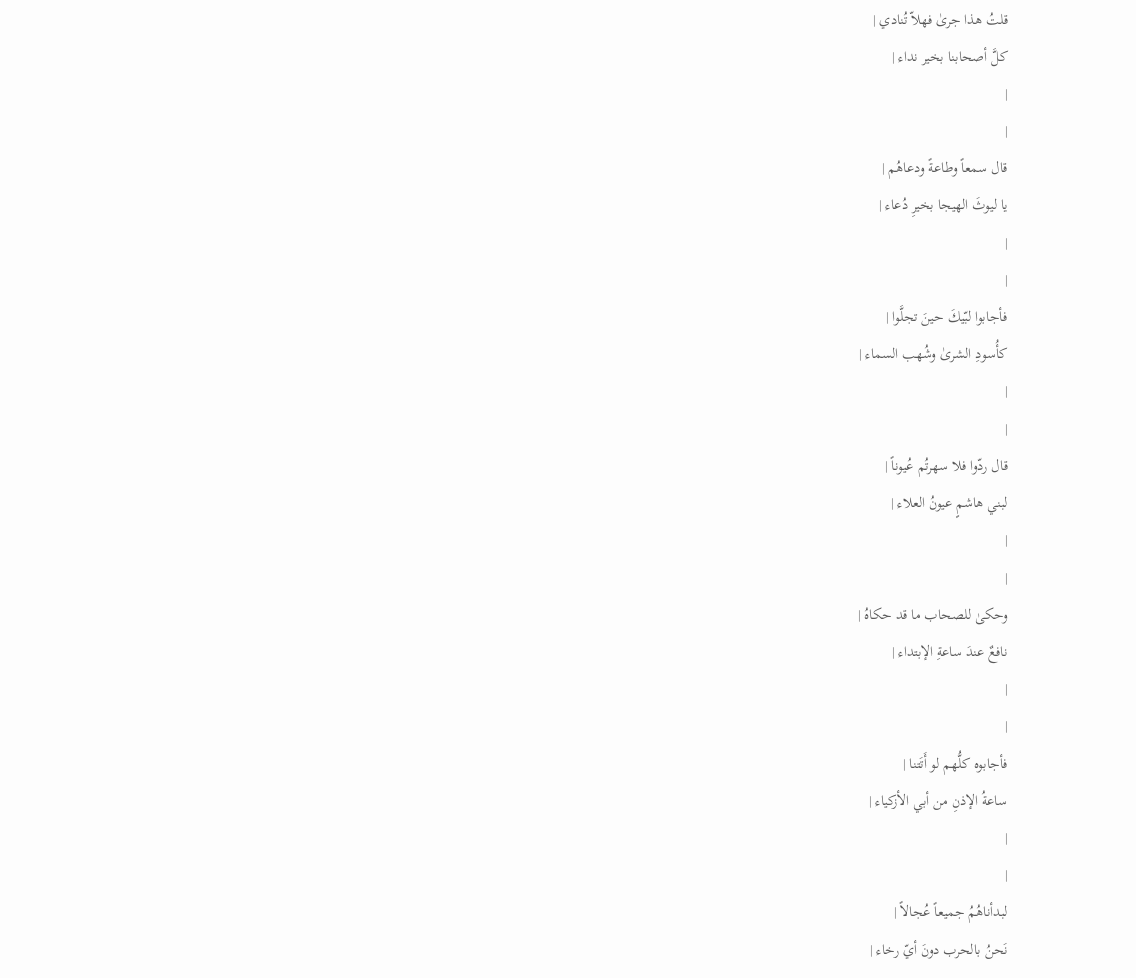قلتُ هذا جرىٰ فهلاّ تُنادي |
كلَّ أصحابنا بخير نداء |
|
|
قال سمعاً وطاعةً ودعاهُم |
يا ليوثَ الهيجا بخيرِ دُعاء |
|
|
فأجابوا لبّيكَ حينَ تجلَّوا |
كأُسودِ الشرىٰ وشُهب السماء |
|
|
قال ردّوا فلا سهرتُم عُيوناً |
لبني هاشمٍ عيونُ العلاء |
|
|
وحكىٰ للصحاب ما قد حكاهُ |
نافعٌ عندَ ساعةِ الإبتداء |
|
|
فأجابوه كلُّهم لو أَتَتنا |
ساعةُ الإذنِ من أبي الأزكياء |
|
|
لبدأناهُمُ جميعاً عُجالاً |
نَحنُ بالحرب دونَ أيّ رخاء |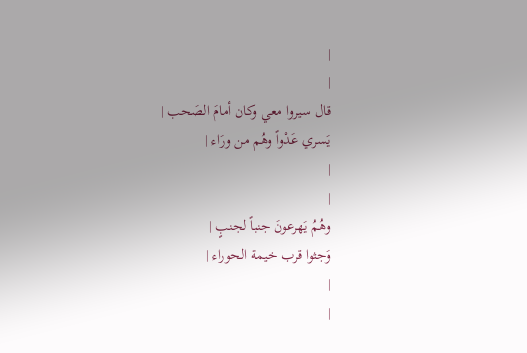|
|
قال سيروا معي وكان أمامَ الصَحب |
يَسري عَدْواً وهُم من ورَاء |
|
|
وهُمُ يَهرعونَ جنباً لجنبٍ |
وَجثوا قرب خيمة الحوراء |
|
|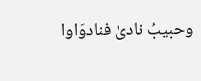وحبيبُ نادىٰ فنادوَاوا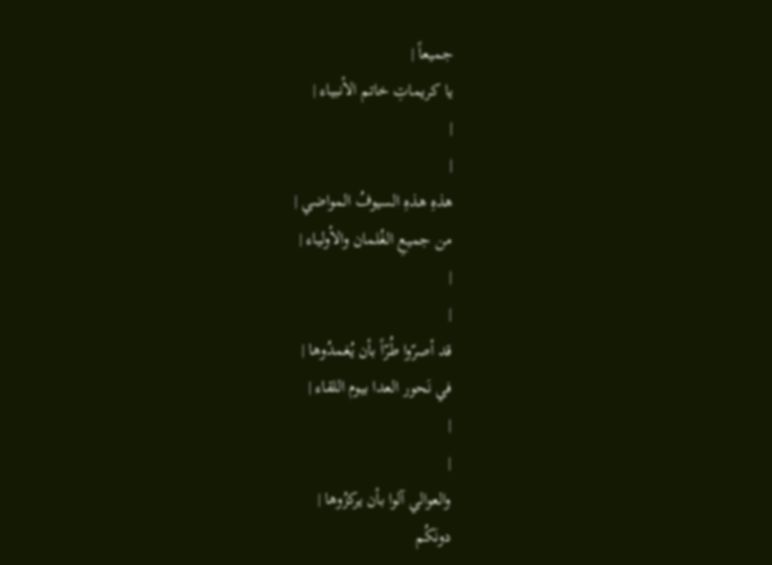جميعاً |
يا كريماتِ خاتم الأنبياء |
|
|
هذهِ هذهِ السيوفُ المواضي |
من جميعِ الغُلمان والأولياء |
|
|
قد أصرّوا طُرّاً بأن يُغمدُوها |
في نَحور العدا بيوم اللقاء |
|
|
والعوالي آلوا بأن يركزُوها |
دونَكُم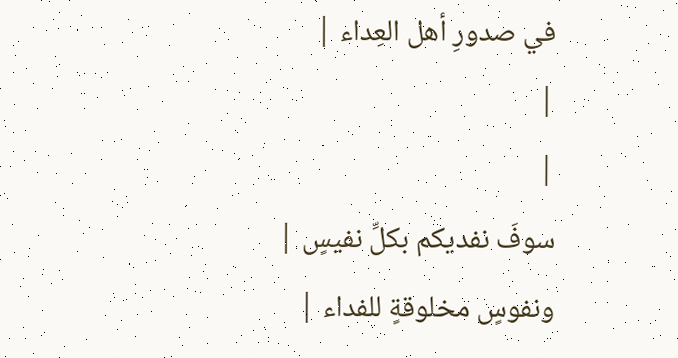في صدورِ أهل العِداء |
|
|
سوفَ نفديكم بكلِّ نفيسٍ |
ونفوسٍ مخلوقةٍ للفداء |